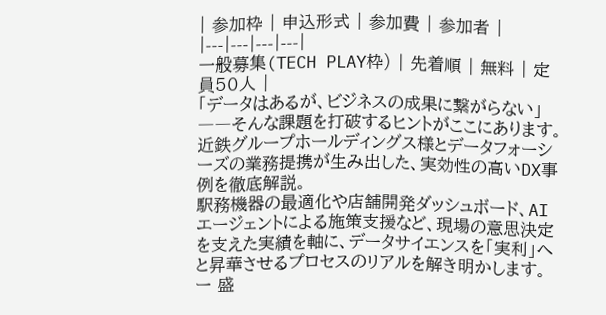| 参加枠 | 申込形式 | 参加費 | 参加者 |
|---|---|---|---|
一般募集(TECH PLAY枠) | 先着順 | 無料 | 定員50人 |
「データはあるが、ビジネスの成果に繋がらない」――そんな課題を打破するヒントがここにあります。
近鉄グループホールディングス様とデータフォーシーズの業務提携が生み出した、実効性の高いDX事例を徹底解説。
駅務機器の最適化や店舗開発ダッシュボード、AIエージェントによる施策支援など、現場の意思決定を支えた実績を軸に、データサイエンスを「実利」へと昇華させるプロセスのリアルを解き明かします。
ー 盛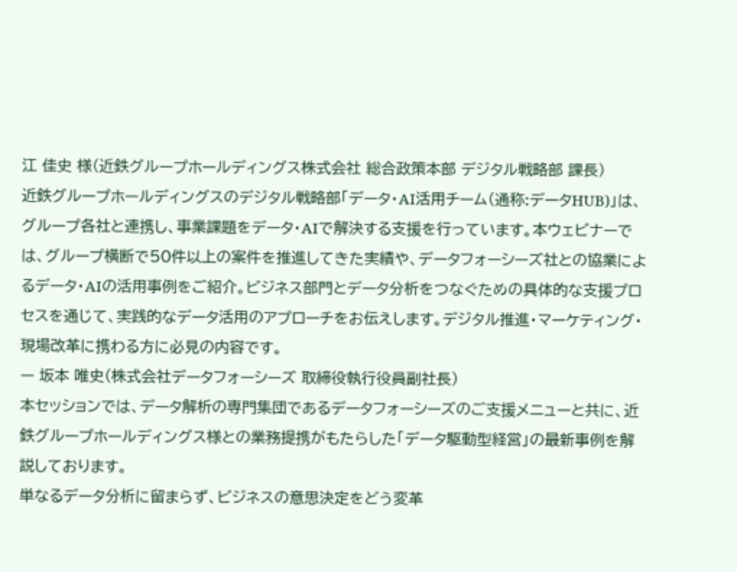江 佳史 様(近鉄グループホールディングス株式会社 総合政策本部 デジタル戦略部 課長)
近鉄グループホールディングスのデジタル戦略部「データ・AI活用チーム(通称:データHUB)」は、グループ各社と連携し、事業課題をデータ・AIで解決する支援を行っています。本ウェビナーでは、グループ横断で50件以上の案件を推進してきた実績や、データフォーシーズ社との協業によるデータ・AIの活用事例をご紹介。ビジネス部門とデータ分析をつなぐための具体的な支援プロセスを通じて、実践的なデータ活用のアプローチをお伝えします。デジタル推進・マーケティング・現場改革に携わる方に必見の内容です。
ー 坂本 唯史(株式会社データフォーシーズ 取締役執行役員副社長)
本セッションでは、データ解析の専門集団であるデータフォーシーズのご支援メニューと共に、近鉄グループホールディングス様との業務提携がもたらした「データ駆動型経営」の最新事例を解説しております。
単なるデータ分析に留まらず、ビジネスの意思決定をどう変革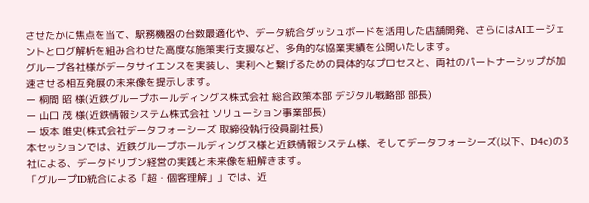させたかに焦点を当て、駅務機器の台数最適化や、データ統合ダッシュボードを活用した店舗開発、さらにはAIエージェントとログ解析を組み合わせた高度な施策実行支援など、多角的な協業実績を公開いたします。
グループ各社様がデータサイエンスを実装し、実利へと繋げるための具体的なプロセスと、両社のパートナーシップが加速させる相互発展の未来像を提示します。
ー 桐間 昭 様(近鉄グループホールディングス株式会社 総合政策本部 デジタル戦略部 部長)
ー 山口 茂 様(近鉄情報システム株式会社 ソリューション事業部長)
ー 坂本 唯史(株式会社データフォーシーズ 取締役執行役員副社長)
本セッションでは、近鉄グループホールディングス様と近鉄情報システム様、そしてデータフォーシーズ(以下、D4c)の3社による、データドリブン経営の実践と未来像を紐解きます。
「グループID統合による「超・個客理解」」では、近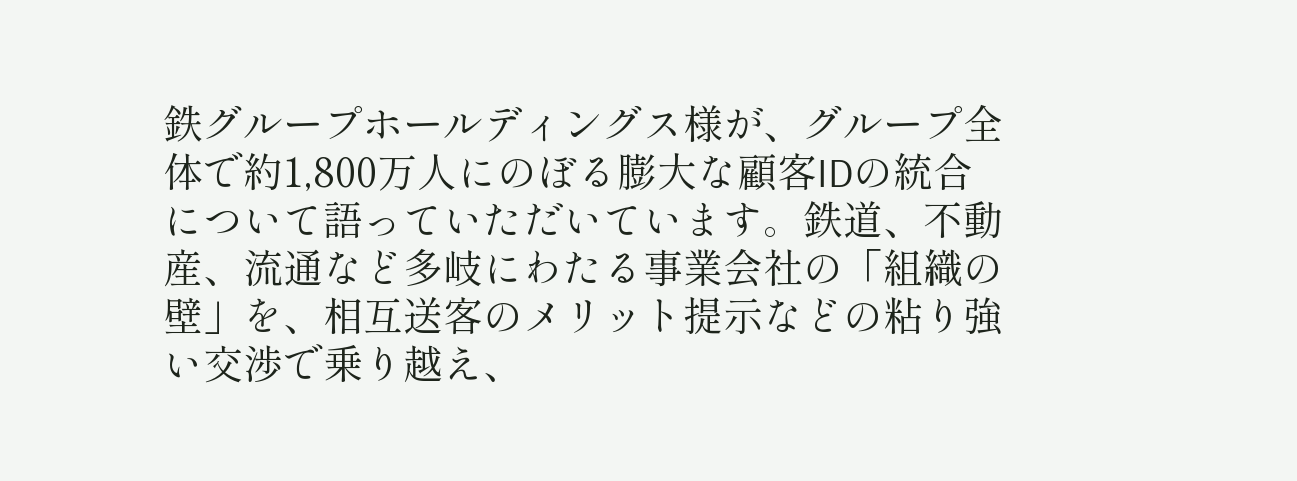鉄グループホールディングス様が、グループ全体で約1,800万人にのぼる膨大な顧客IDの統合について語っていただいています。鉄道、不動産、流通など多岐にわたる事業会社の「組織の壁」を、相互送客のメリット提示などの粘り強い交渉で乗り越え、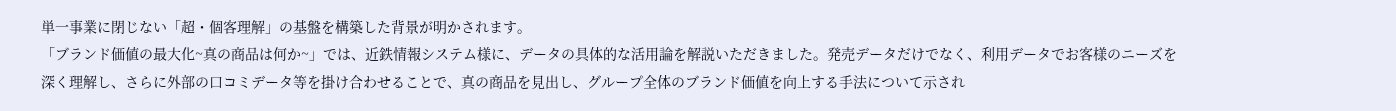単一事業に閉じない「超・個客理解」の基盤を構築した背景が明かされます。
「ブランド価値の最大化~真の商品は何か~」では、近鉄情報システム様に、データの具体的な活用論を解説いただきました。発売データだけでなく、利用データでお客様のニーズを深く理解し、さらに外部の口コミデータ等を掛け合わせることで、真の商品を見出し、グループ全体のブランド価値を向上する手法について示され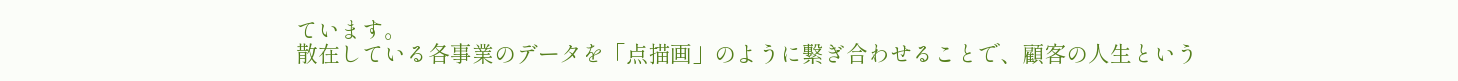ています。
散在している各事業のデータを「点描画」のように繋ぎ合わせることで、顧客の人生という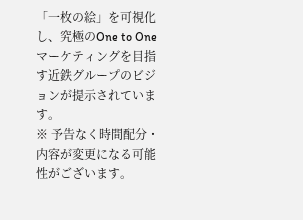「一枚の絵」を可視化し、究極のOne to Oneマーケティングを目指す近鉄グループのビジョンが提示されています。
※ 予告なく時間配分・内容が変更になる可能性がございます。